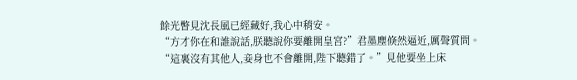餘光瞥見沈長風已經藏好,我心中稍安。
“方才你在和誰說話,朕聽說你要離開皇宮?”君墨塵倏然逼近,厲聲質問。
“這裏沒有其他人,妾身也不會離開,陛下聽錯了。”見他要坐上床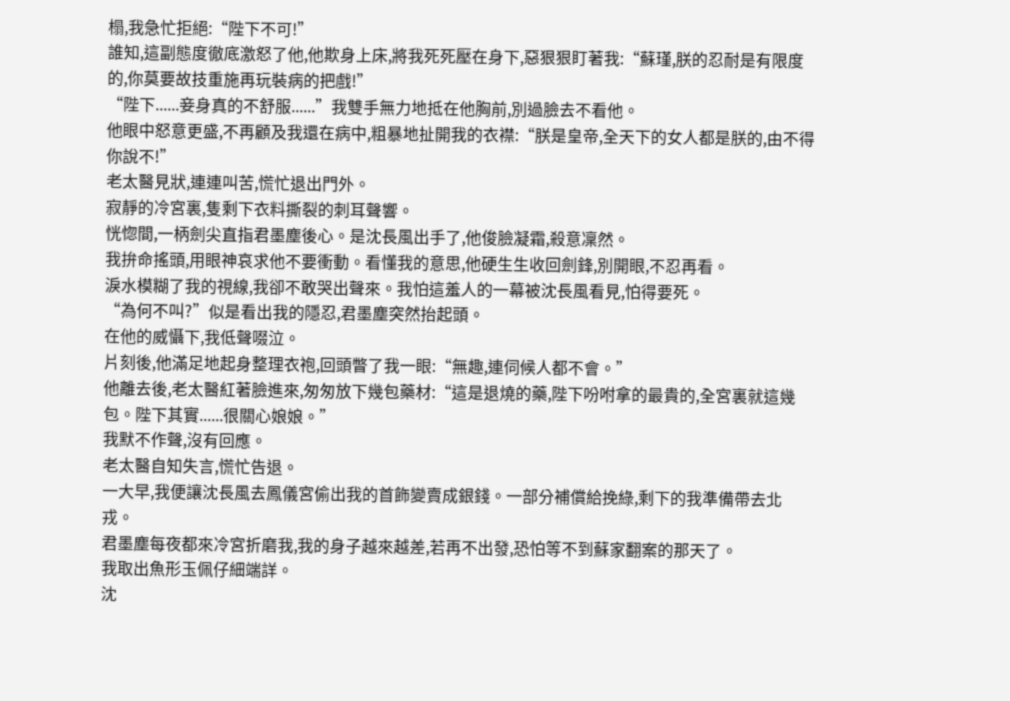榻,我急忙拒絕:“陛下不可!”
誰知,這副態度徹底激怒了他,他欺身上床,將我死死壓在身下,惡狠狠盯著我:“蘇瑾,朕的忍耐是有限度的,你莫要故技重施再玩裝病的把戲!”
“陛下......妾身真的不舒服......”我雙手無力地抵在他胸前,別過臉去不看他。
他眼中怒意更盛,不再顧及我還在病中,粗暴地扯開我的衣襟:“朕是皇帝,全天下的女人都是朕的,由不得你說不!”
老太醫見狀,連連叫苦,慌忙退出門外。
寂靜的冷宮裏,隻剩下衣料撕裂的刺耳聲響。
恍惚間,一柄劍尖直指君墨塵後心。是沈長風出手了,他俊臉凝霜,殺意凜然。
我拚命搖頭,用眼神哀求他不要衝動。看懂我的意思,他硬生生收回劍鋒,別開眼,不忍再看。
淚水模糊了我的視線,我卻不敢哭出聲來。我怕這羞人的一幕被沈長風看見,怕得要死。
“為何不叫?”似是看出我的隱忍,君墨塵突然抬起頭。
在他的威懾下,我低聲啜泣。
片刻後,他滿足地起身整理衣袍,回頭瞥了我一眼:“無趣,連伺候人都不會。”
他離去後,老太醫紅著臉進來,匆匆放下幾包藥材:“這是退燒的藥,陛下吩咐拿的最貴的,全宮裏就這幾包。陛下其實......很關心娘娘。”
我默不作聲,沒有回應。
老太醫自知失言,慌忙告退。
一大早,我便讓沈長風去鳳儀宮偷出我的首飾變賣成銀錢。一部分補償給挽綠,剩下的我準備帶去北戎。
君墨塵每夜都來冷宮折磨我,我的身子越來越差,若再不出發,恐怕等不到蘇家翻案的那天了。
我取出魚形玉佩仔細端詳。
沈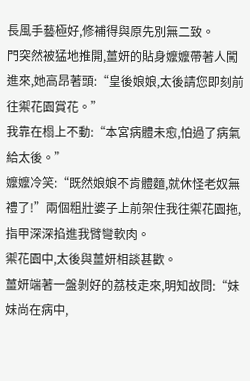長風手藝極好,修補得與原先別無二致。
門突然被猛地推開,薑妍的貼身嬤嬤帶著人闖進來,她高昂著頭:“皇後娘娘,太後請您即刻前往禦花園賞花。”
我靠在榻上不動:“本宮病體未愈,怕過了病氣給太後。”
嬤嬤冷笑:“既然娘娘不肯體麵,就休怪老奴無禮了!”兩個粗壯婆子上前架住我往禦花園拖,指甲深深掐進我臂彎軟肉。
禦花園中,太後與薑妍相談甚歡。
薑妍端著一盤剝好的荔枝走來,明知故問:“妹妹尚在病中,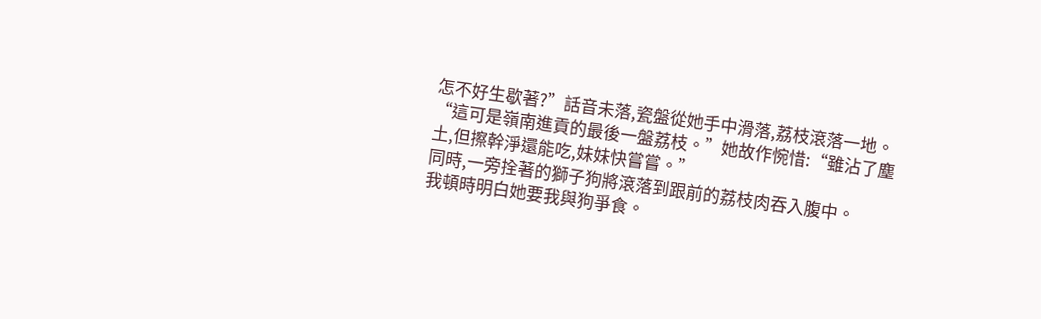怎不好生歇著?”話音未落,瓷盤從她手中滑落,荔枝滾落一地。
“這可是嶺南進貢的最後一盤荔枝。”她故作惋惜:“雖沾了塵土,但擦幹淨還能吃,妹妹快嘗嘗。”
同時,一旁拴著的獅子狗將滾落到跟前的荔枝肉吞入腹中。
我頓時明白她要我與狗爭食。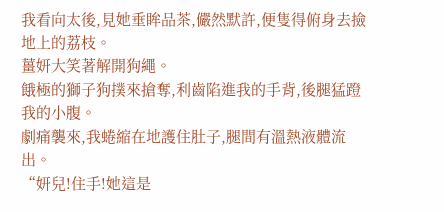我看向太後,見她垂眸品茶,儼然默許,便隻得俯身去撿地上的荔枝。
薑妍大笑著解開狗繩。
餓極的獅子狗撲來搶奪,利齒陷進我的手背,後腿猛蹬我的小腹。
劇痛襲來,我蜷縮在地護住肚子,腿間有溫熱液體流出。
“妍兒!住手!她這是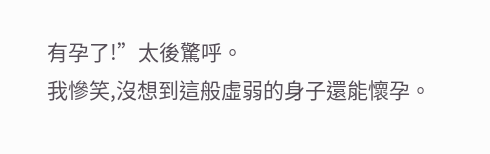有孕了!”太後驚呼。
我慘笑,沒想到這般虛弱的身子還能懷孕。